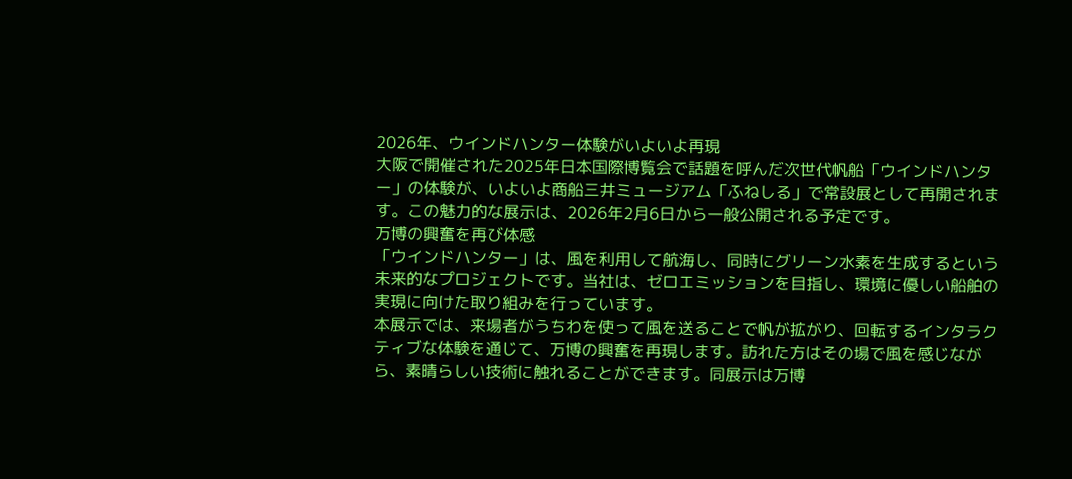2026年、ウインドハンター体験がいよいよ再現
大阪で開催された2025年日本国際博覧会で話題を呼んだ次世代帆船「ウインドハンター」の体験が、いよいよ商船三井ミュージアム「ふねしる」で常設展として再開されます。この魅力的な展示は、2026年2月6日から一般公開される予定です。
万博の興奮を再び体感
「ウインドハンター」は、風を利用して航海し、同時にグリーン水素を生成するという未来的なプロジェクトです。当社は、ゼロエミッションを目指し、環境に優しい船舶の実現に向けた取り組みを行っています。
本展示では、来場者がうちわを使って風を送ることで帆が拡がり、回転するインタラクティブな体験を通じて、万博の興奮を再現します。訪れた方はその場で風を感じながら、素晴らしい技術に触れることができます。同展示は万博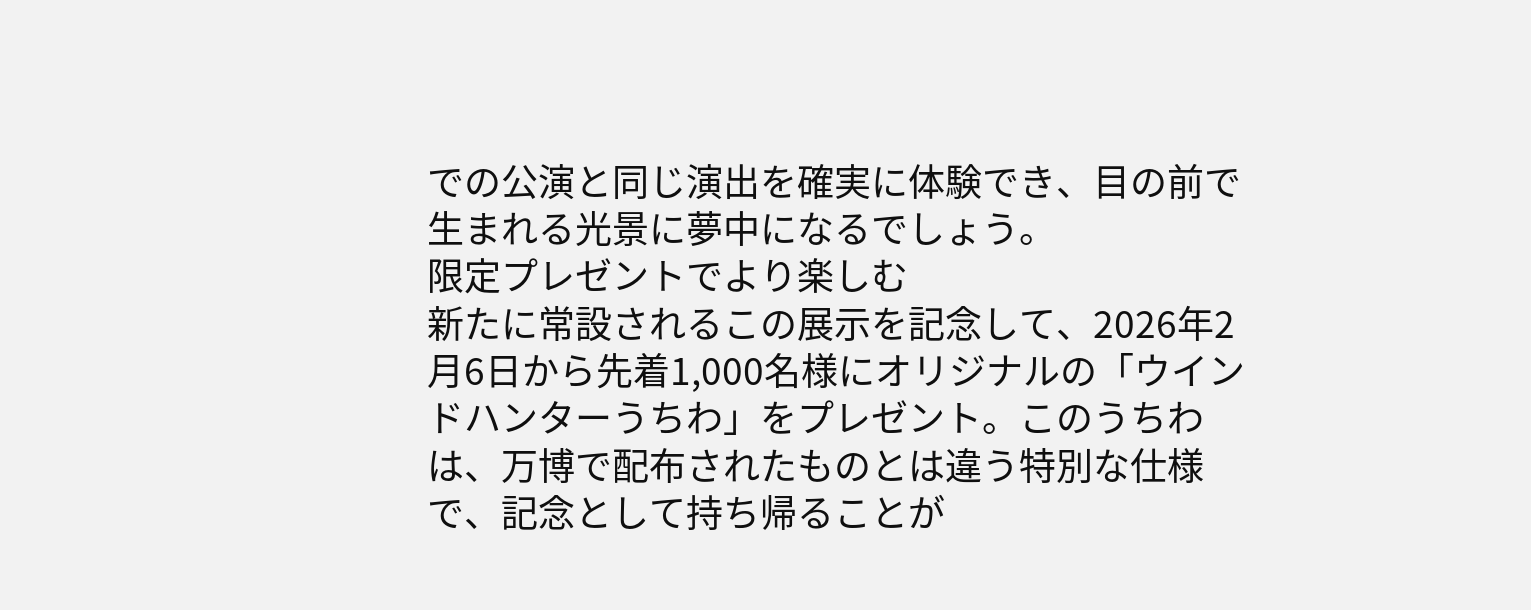での公演と同じ演出を確実に体験でき、目の前で生まれる光景に夢中になるでしょう。
限定プレゼントでより楽しむ
新たに常設されるこの展示を記念して、2026年2月6日から先着1,000名様にオリジナルの「ウインドハンターうちわ」をプレゼント。このうちわは、万博で配布されたものとは違う特別な仕様で、記念として持ち帰ることが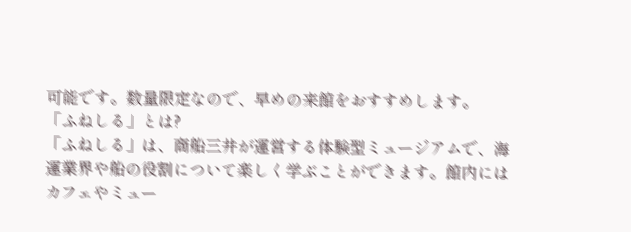可能です。数量限定なので、早めの来館をおすすめします。
「ふねしる」とは?
「ふねしる」は、商船三井が運営する体験型ミュージアムで、海運業界や船の役割について楽しく学ぶことができます。館内にはカフェやミュー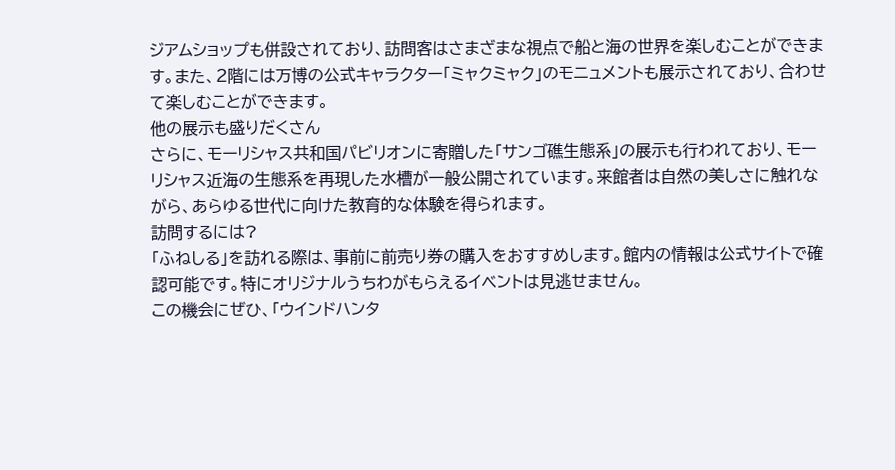ジアムショップも併設されており、訪問客はさまざまな視点で船と海の世界を楽しむことができます。また、2階には万博の公式キャラクター「ミャクミャク」のモニュメントも展示されており、合わせて楽しむことができます。
他の展示も盛りだくさん
さらに、モーリシャス共和国パビリオンに寄贈した「サンゴ礁生態系」の展示も行われており、モーリシャス近海の生態系を再現した水槽が一般公開されています。来館者は自然の美しさに触れながら、あらゆる世代に向けた教育的な体験を得られます。
訪問するには?
「ふねしる」を訪れる際は、事前に前売り券の購入をおすすめします。館内の情報は公式サイトで確認可能です。特にオリジナルうちわがもらえるイベントは見逃せません。
この機会にぜひ、「ウインドハンタ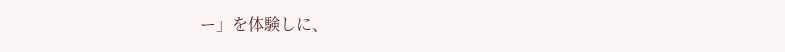ー」を体験しに、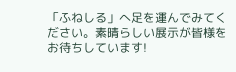「ふねしる」へ足を運んでみてください。素晴らしい展示が皆様をお待ちしています!